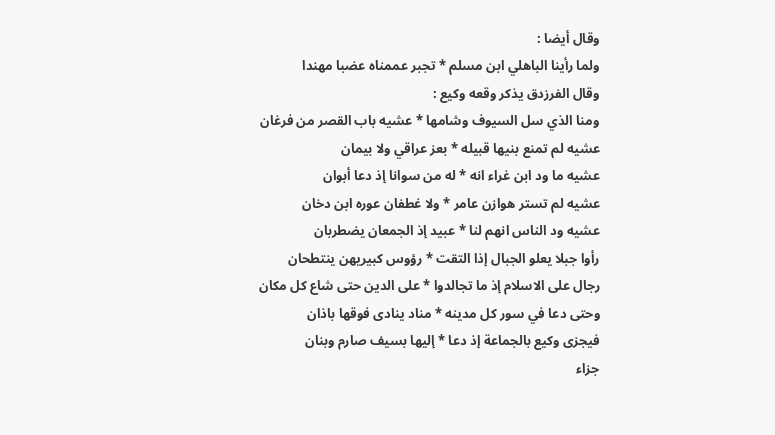وقال أيضا :
ولما رأينا الباهلي ابن مسلم * تجبر عممناه عضبا مهندا
وقال الفرزدق يذكر وقعه وكيع :
ومنا الذي سل السيوف وشامها * عشيه باب القصر من فرغان
عشيه لم تمنع بنيها قبيله * بعز عراقي ولا بيمان
عشيه ما ود ابن غراء انه * له من سوانا إذ دعا أبوان
عشيه لم تستر هوازن عامر * ولا غطفان عوره ابن دخان
عشيه ود الناس انهم لنا * عبيد إذ الجمعان يضطربان
رأوا جبلا يعلو الجبال إذا التقت * رؤوس كبيريهن ينتطحان
رجال على الاسلام إذ ما تجالدوا * على الدين حتى شاع كل مكان
وحتى دعا في سور كل مدينه * مناد ينادى فوقها باذان
فيجزى وكيع بالجماعة إذ دعا * إليها بسيف صارم وبنان
جزاء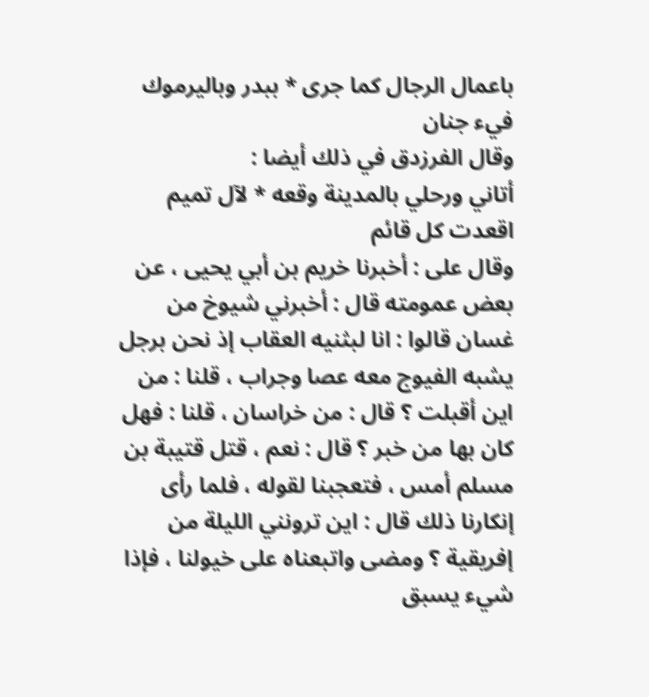باعمال الرجال كما جرى * ببدر وباليرموك فيء جنان
وقال الفرزدق في ذلك أيضا :
أتاني ورحلي بالمدينة وقعه * لآل تميم اقعدت كل قائم
وقال على : أخبرنا خريم بن أبي يحيى ، عن بعض عمومته قال : أخبرني شيوخ من غسان قالوا : انا لبثنيه العقاب إذ نحن برجل يشبه الفيوج معه عصا وجراب ، قلنا : من اين أقبلت ؟ قال : من خراسان ، قلنا : فهل كان بها من خبر ؟ قال : نعم ، قتل قتيبة بن مسلم أمس ، فتعجبنا لقوله ، فلما رأى إنكارنا ذلك قال : اين ترونني الليلة من إفريقية ؟ ومضى واتبعناه على خيولنا ، فإذا شيء يسبق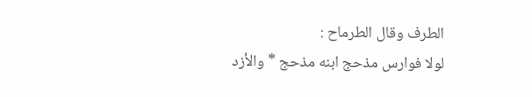الطرف وقال الطرماح :
لولا فوارس مذحج ابنه مذحج * والأزد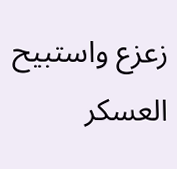زعزع واستبيح العسكر